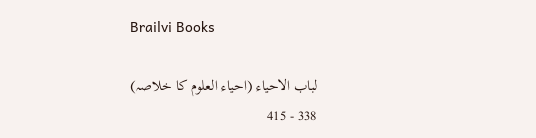Brailvi Books

لباب الاحیاء (احیاء العلوم کا خلاصہ)
338 - 415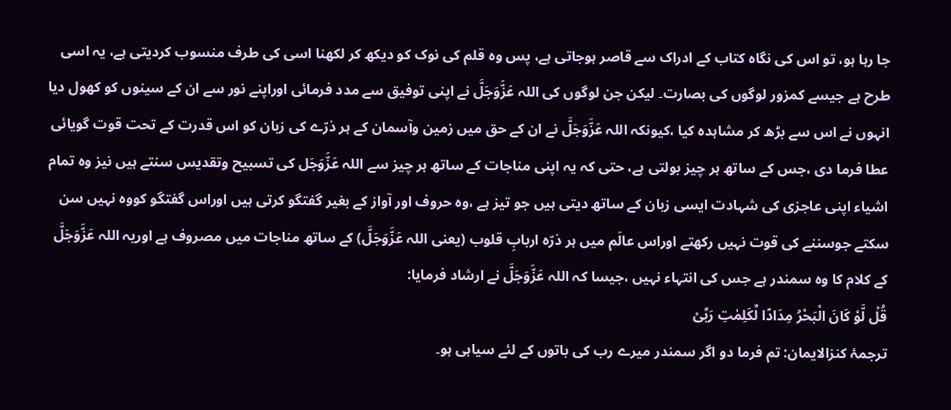جا رہا ہو، تو اس کی نگاہ کتاب کے ادراک سے قاصر ہوجاتی ہے، پس وہ قلم کی نوک کو دیکھ کر لکھنا اسی کی طرف منسوب کردیتی ہے، یہ اسی طرح ہے جیسے کمزور لوگوں کی بصارت۔ لیکن جن لوگوں کی اللہ عَزَّوَجَلَّ نے اپنی توفیق سے مدد فرمائی اوراپنے نور سے ان کے سینوں کو کھول دیا انہوں نے اس سے بڑھ کر مشاہدہ کیا ،کیونکہ اللہ عَزَّوَجَلَّ نے ان کے حق میں زمین وآسمان کے ہر ذرّے کی زبان کو اس قدرت کے تحت قوت گویائی عطا فرما دی ،جس کے ساتھ ہر چیز بولتی ہے، حتی کہ یہ اپنی مناجات کے ساتھ ہر چیز سے اللہ عَزَّوَجَل کی تسبیح وتقدیس سنتے ہیں نیز وہ تمام اشیاء اپنی عاجزی کی شہادت ایسی زبان کے ساتھ دیتی ہیں جو تیز ہے ،وہ حروف اور آواز کے بغیر گفتگو کرتی ہیں اوراس گفتگو کووہ نہیں سن سکتے جوسننے کی قوت نہیں رکھتے اوراس عالَم میں ہر ذرّہ اربابِ قلوب (یعنی اللہ عَزَّوَجَلَّ) کے ساتھ مناجات میں مصروف ہے اوریہ اللہ عَزَّوَجَلَّ کے کلام کا وہ سمندر ہے جس کی انتہاء نہیں ،جیسا کہ اللہ عَزَّوَجَلَّ نے ارشاد فرمایا:
قُلۡ لَّوْ کَانَ الْبَحْرُ مِدَادًا لِّکَلِمٰتِ رَبِّیۡ
ترجمۂ کنزالایمان: تم فرما دو اگر سمندر میرے رب کی باتوں کے لئے سیاہی ہو۔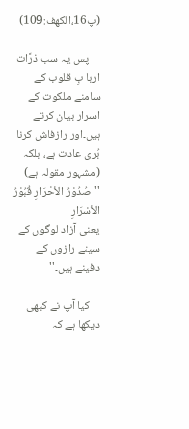(پ16،الکھف:109)

    پس یہ سب ذرَّات اربا بِ قلوب کے سامنے ملکوت کے اسرار بیان کرتے ہیں۔اور رازفاش کرنا بُری عادت ہے، بلکہ (مشہور مقولہ ہے)
''صُدُوْرُ الأحْرَارِ قُبُوْرُ الأسْرَارِ
یعنی آزاد لوگوں کے سینے رازوں کے دفینے ہیں۔''

    کیا آپ نے کبھی دیکھا ہے کہ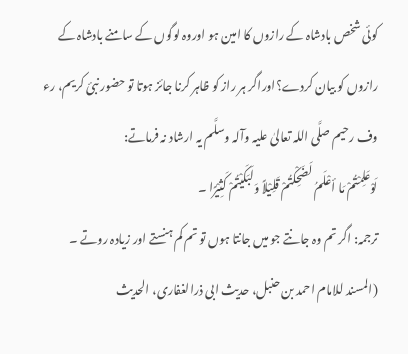کوئی شخص بادشاہ کے رازوں کا امین ہو اوروہ لوگوں کے سامنے بادشاہ کے رازوں کو بیان کردے؟اوراگر ہر راز کو ظاہر کرنا جائز ہوتا تو حضور نبئ کریم، رء وف رحیم صلَّی اللہ تعالیٰ علیہ وآلہ وسلَّم یہ ارشاد نہ فرماتے:
لَوْعَلِمْتُمْ مَا أعْلَمُ لَضَحِکْتُمْ قَلِیْلاً وَلَبَکَیْتُمْ کَثِیْرًا ۔
ترجمہ: اگر تم وہ جانتے جو میں جانتا ہوں تو تم کم ہنستے اور زیادہ روتے ۔
(المسند للامام احمد بن حنبل، حدیث ابی ذرالغفاری، الحدیث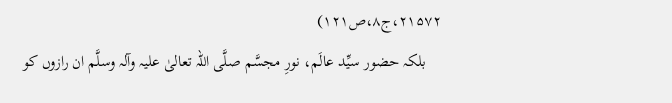۲۱۵۷۲،ج۸،ص۱۲۱)
    بلکہ حضور سیِّد عالَم، نورِ مجسَّم صلَّی اللہ تعالیٰ علیہ وآلہ وسلَّم ان رازوں کو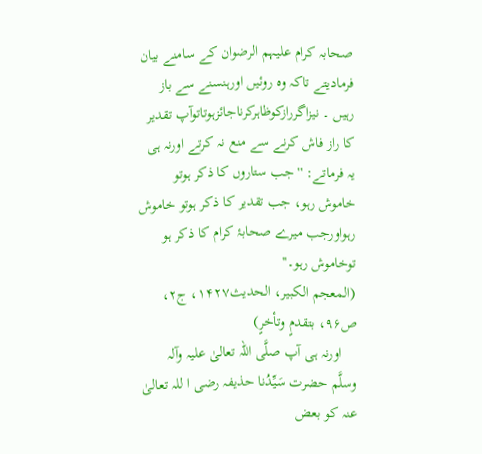صحابہ کرام علیہم الرضوان کے سامنے بیان فرمادیتے تاکہ وہ روئیں اورہنسنے سے باز رہیں ۔ نیزاگررازکوظاہرکرناجائزہوتاتوآپ تقدیر کا راز فاش کرنے سے منع نہ کرتے اورنہ ہی یہ فرماتے: ''جب ستاروں کا ذکر ہوتو خاموش رہو، جب تقدیر کا ذکر ہوتو خاموش رہواورجب میرے صحابۂ کرام کا ذکر ہو توخاموش رہو۔''
(المعجم الکبیر، الحدیث۱۴۲۷، ج۲، ص۹۶، بتقدمٍ وتأخرٍ)
    اورنہ ہی آپ صلَّی اللہ تعالیٰ علیہ وآلہ وسلَّم حضرت سَیِّدُنا حذیفہ رضی ا للہ تعالیٰ عنہ کو بعض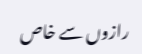رازوں سے خاص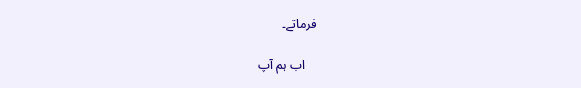فرماتے۔

    اب ہم آپ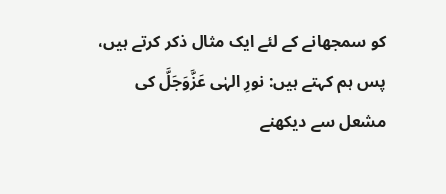کو سمجھانے کے لئے ایک مثال ذکر کرتے ہیں، پس ہم کہتے ہیں: نورِ الہٰی عَزَّوَجَلَّ کی مشعل سے دیکھنے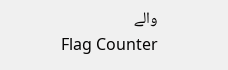والے
Flag Counter